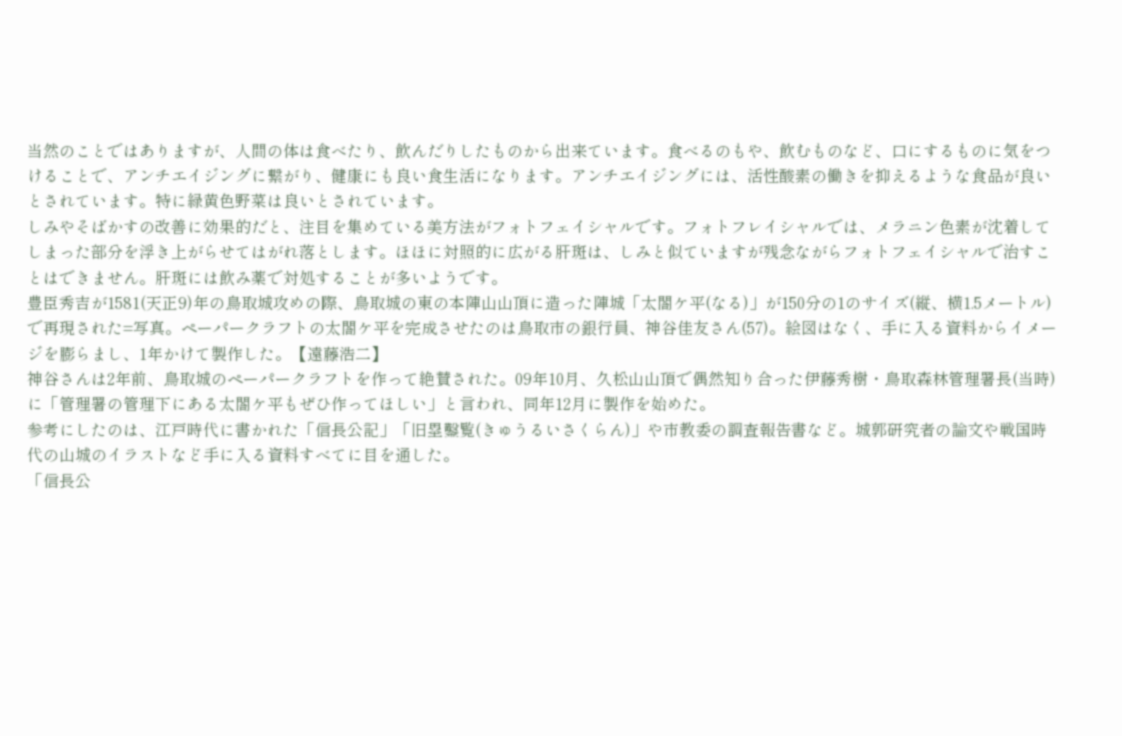当然のことではありますが、人間の体は食べたり、飲んだりしたものから出来ています。食べるのもや、飲むものなど、口にするものに気をつけることで、アンチエイジングに繋がり、健康にも良い食生活になります。アンチエイジングには、活性酸素の働きを抑えるような食品が良いとされています。特に緑黄色野菜は良いとされています。
しみやそばかすの改善に効果的だと、注目を集めている美方法がフォトフェイシャルです。フォトフレイシャルでは、メラニン色素が沈着してしまった部分を浮き上がらせてはがれ落とします。ほほに対照的に広がる肝斑は、しみと似ていますが残念ながらフォトフェイシャルで治すことはできません。肝斑には飲み薬で対処することが多いようです。
豊臣秀吉が1581(天正9)年の鳥取城攻めの際、鳥取城の東の本陣山山頂に造った陣城「太閤ケ平(なる)」が150分の1のサイズ(縦、横1.5メートル)で再現された=写真。ペーパークラフトの太閤ケ平を完成させたのは鳥取市の銀行員、神谷佳友さん(57)。絵図はなく、手に入る資料からイメージを膨らまし、1年かけて製作した。【遠藤浩二】
神谷さんは2年前、鳥取城のペーパークラフトを作って絶賛された。09年10月、久松山山頂で偶然知り合った伊藤秀樹・鳥取森林管理署長(当時)に「管理署の管理下にある太閤ケ平もぜひ作ってほしい」と言われ、同年12月に製作を始めた。
参考にしたのは、江戸時代に書かれた「信長公記」「旧塁鑿覧(きゅうるいさくらん)」や市教委の調査報告書など。城郭研究者の論文や戦国時代の山城のイラストなど手に入る資料すべてに目を通した。
「信長公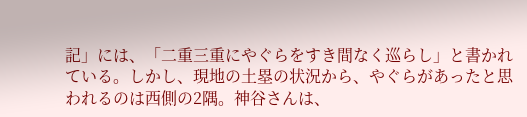記」には、「二重三重にやぐらをすき間なく巡らし」と書かれている。しかし、現地の土塁の状況から、やぐらがあったと思われるのは西側の2隅。神谷さんは、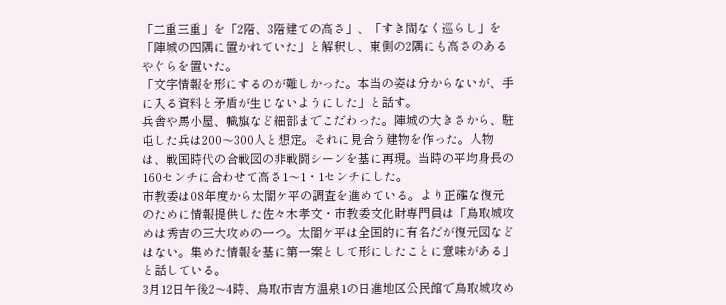「二重三重」を「2階、3階建ての高さ」、「すき間なく巡らし」を「陣城の四隅に置かれていた」と解釈し、東側の2隅にも高さのあるやぐらを置いた。
「文字情報を形にするのが難しかった。本当の姿は分からないが、手に入る資料と矛盾が生じないようにした」と話す。
兵舎や馬小屋、幟旗など細部までこだわった。陣城の大きさから、駐屯した兵は200〜300人と想定。それに見合う建物を作った。人物は、戦国時代の合戦図の非戦闘シーンを基に再現。当時の平均身長の160センチに合わせて高さ1〜1・1センチにした。
市教委は08年度から太閤ケ平の調査を進めている。より正確な復元のために情報提供した佐々木孝文・市教委文化財専門員は「鳥取城攻めは秀吉の三大攻めの一つ。太閤ケ平は全国的に有名だが復元図などはない。集めた情報を基に第一案として形にしたことに意味がある」と話している。
3月12日午後2〜4時、鳥取市吉方温泉1の日進地区公民館で鳥取城攻め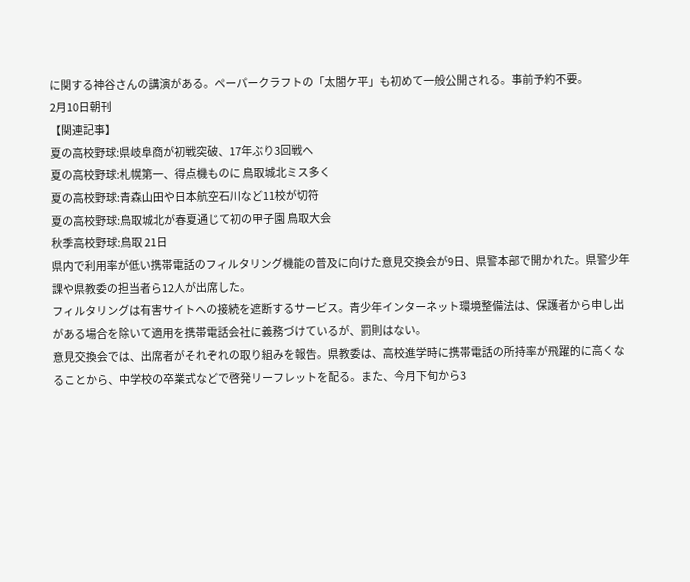に関する神谷さんの講演がある。ペーパークラフトの「太閤ケ平」も初めて一般公開される。事前予約不要。
2月10日朝刊
【関連記事】
夏の高校野球:県岐阜商が初戦突破、17年ぶり3回戦へ
夏の高校野球:札幌第一、得点機ものに 鳥取城北ミス多く
夏の高校野球:青森山田や日本航空石川など11校が切符
夏の高校野球:鳥取城北が春夏通じて初の甲子園 鳥取大会
秋季高校野球:鳥取 21日
県内で利用率が低い携帯電話のフィルタリング機能の普及に向けた意見交換会が9日、県警本部で開かれた。県警少年課や県教委の担当者ら12人が出席した。
フィルタリングは有害サイトへの接続を遮断するサービス。青少年インターネット環境整備法は、保護者から申し出がある場合を除いて適用を携帯電話会社に義務づけているが、罰則はない。
意見交換会では、出席者がそれぞれの取り組みを報告。県教委は、高校進学時に携帯電話の所持率が飛躍的に高くなることから、中学校の卒業式などで啓発リーフレットを配る。また、今月下旬から3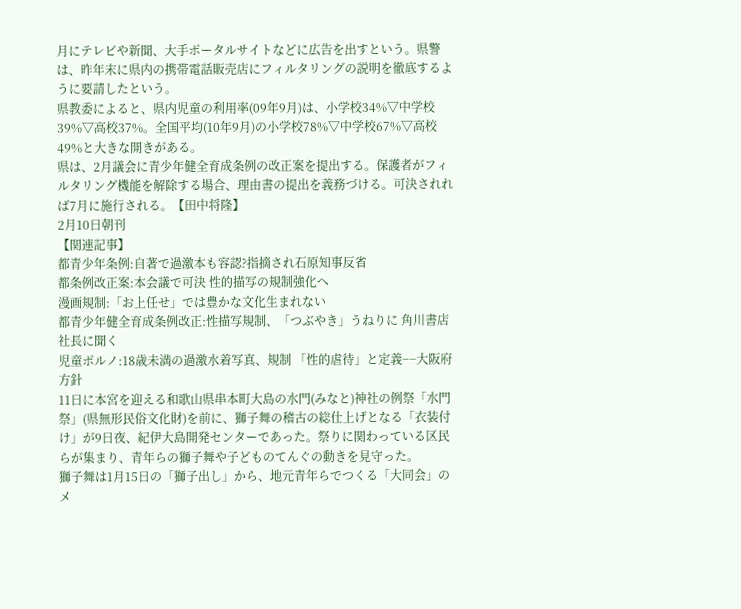月にテレビや新聞、大手ポータルサイトなどに広告を出すという。県警は、昨年末に県内の携帯電話販売店にフィルタリングの説明を徹底するように要請したという。
県教委によると、県内児童の利用率(09年9月)は、小学校34%▽中学校39%▽高校37%。全国平均(10年9月)の小学校78%▽中学校67%▽高校49%と大きな開きがある。
県は、2月議会に青少年健全育成条例の改正案を提出する。保護者がフィルタリング機能を解除する場合、理由書の提出を義務づける。可決されれば7月に施行される。【田中将隆】
2月10日朝刊
【関連記事】
都青少年条例:自著で過激本も容認?指摘され石原知事反省
都条例改正案:本会議で可決 性的描写の規制強化へ
漫画規制:「お上任せ」では豊かな文化生まれない
都青少年健全育成条例改正:性描写規制、「つぶやき」うねりに 角川書店社長に聞く
児童ポルノ:18歳未満の過激水着写真、規制 「性的虐待」と定義−−大阪府方針
11日に本宮を迎える和歌山県串本町大島の水門(みなと)神社の例祭「水門祭」(県無形民俗文化財)を前に、獅子舞の稽古の総仕上げとなる「衣装付け」が9日夜、紀伊大島開発センターであった。祭りに関わっている区民らが集まり、青年らの獅子舞や子どものてんぐの動きを見守った。
獅子舞は1月15日の「獅子出し」から、地元青年らでつくる「大同会」のメ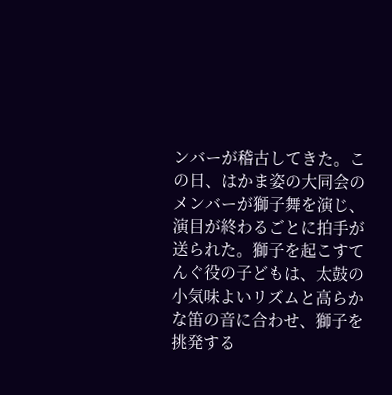ンバーが稽古してきた。この日、はかま姿の大同会のメンバーが獅子舞を演じ、演目が終わるごとに拍手が送られた。獅子を起こすてんぐ役の子どもは、太鼓の小気味よいリズムと高らかな笛の音に合わせ、獅子を挑発する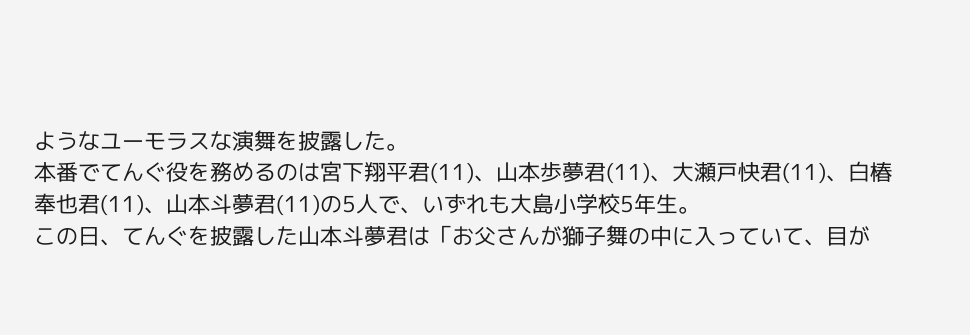ようなユーモラスな演舞を披露した。
本番でてんぐ役を務めるのは宮下翔平君(11)、山本歩夢君(11)、大瀬戸快君(11)、白椿奉也君(11)、山本斗夢君(11)の5人で、いずれも大島小学校5年生。
この日、てんぐを披露した山本斗夢君は「お父さんが獅子舞の中に入っていて、目が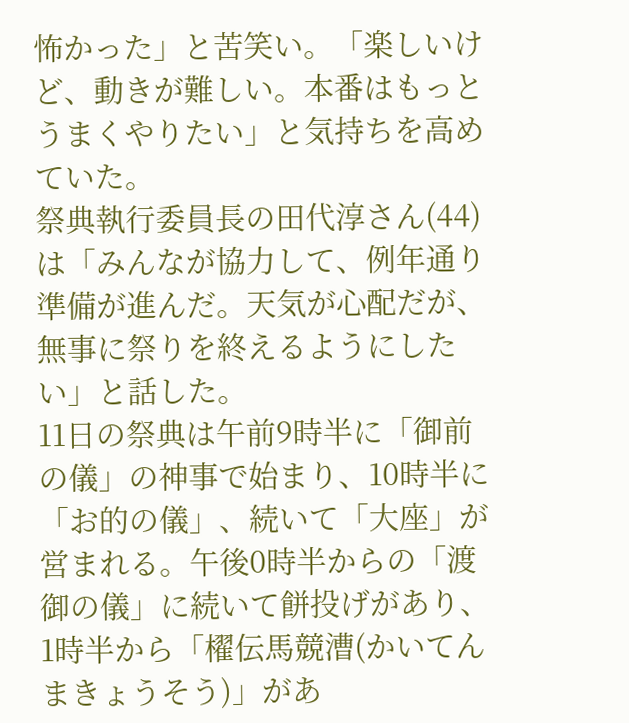怖かった」と苦笑い。「楽しいけど、動きが難しい。本番はもっとうまくやりたい」と気持ちを高めていた。
祭典執行委員長の田代淳さん(44)は「みんなが協力して、例年通り準備が進んだ。天気が心配だが、無事に祭りを終えるようにしたい」と話した。
11日の祭典は午前9時半に「御前の儀」の神事で始まり、10時半に「お的の儀」、続いて「大座」が営まれる。午後0時半からの「渡御の儀」に続いて餅投げがあり、1時半から「櫂伝馬競漕(かいてんまきょうそう)」があ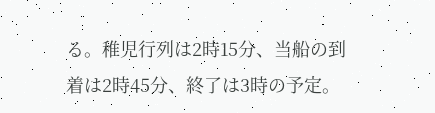る。稚児行列は2時15分、当船の到着は2時45分、終了は3時の予定。